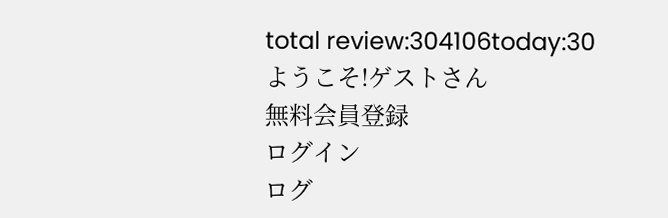total review:304106today:30
ようこそ!ゲストさん
無料会員登録
ログイン
ログ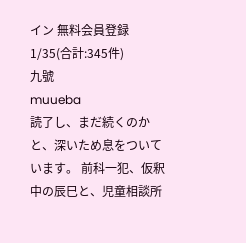イン 無料会員登録
1/35(合計:345件)
九號
muueba
読了し、まだ続くのかと、深いため息をついています。 前科一犯、仮釈中の辰巳と、児童相談所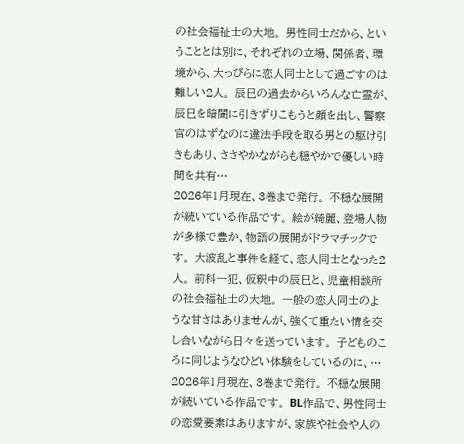の社会福祉士の大地。 男性同士だから、ということとは別に、それぞれの立場、関係者、環境から、大っぴらに恋人同士として過ごすのは難しい2人。 辰巳の過去からいろんな亡霊が、辰巳を暗闇に引きずりこもうと顔を出し、警察官のはずなのに違法手段を取る男との駆け引きもあり、ささやかながらも穏やかで優しい時間を共有…
2026年1月現在、3巻まで発行。 不穏な展開が続いている作品です。 絵が綺麗、登場人物が多様で豊か、物語の展開がドラマチックです。 大波乱と事件を経て、恋人同士となった2人。 前科一犯、仮釈中の辰巳と、児童相談所の社会福祉士の大地。 一般の恋人同士のような甘さはありませんが、強くて重たい情を交し合いながら日々を送っています。 子どものころに同じようなひどい体験をしているのに、…
2026年1月現在、3巻まで発行。 不穏な展開が続いている作品です。 BL作品で、男性同士の恋愛要素はありますが、家族や社会や人の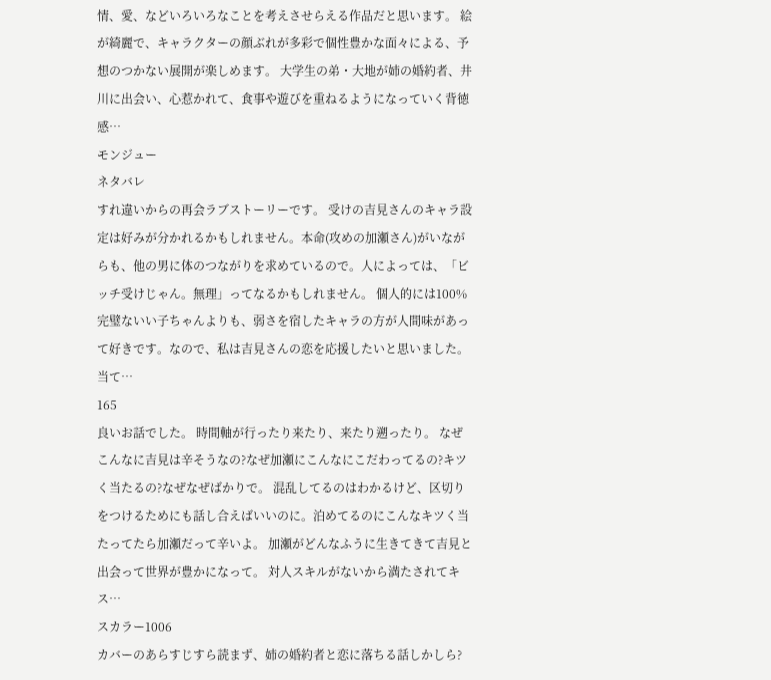情、愛、などいろいろなことを考えさせらえる作品だと思います。 絵が綺麗で、キャラクターの顔ぶれが多彩で個性豊かな面々による、予想のつかない展開が楽しめます。 大学生の弟・大地が姉の婚約者、井川に出会い、心惹かれて、食事や遊びを重ねるようになっていく背徳感…
モンジュー
ネタバレ
すれ違いからの再会ラブストーリーです。 受けの吉見さんのキャラ設定は好みが分かれるかもしれません。本命(攻めの加瀬さん)がいながらも、他の男に体のつながりを求めているので。人によっては、「ビッチ受けじゃん。無理」ってなるかもしれません。 個人的には100%完璧ないい子ちゃんよりも、弱さを宿したキャラの方が人間味があって好きです。なので、私は吉見さんの恋を応援したいと思いました。 当て…
165
良いお話でした。 時間軸が行ったり来たり、来たり遡ったり。 なぜこんなに吉見は辛そうなの?なぜ加瀬にこんなにこだわってるの?キツく当たるの?なぜなぜばかりで。 混乱してるのはわかるけど、区切りをつけるためにも話し合えばいいのに。泊めてるのにこんなキツく当たってたら加瀬だって辛いよ。 加瀬がどんなふうに生きてきて吉見と出会って世界が豊かになって。 対人スキルがないから満たされてキス…
スカラー1006
カバーのあらすじすら読まず、姉の婚約者と恋に落ちる話しかしら?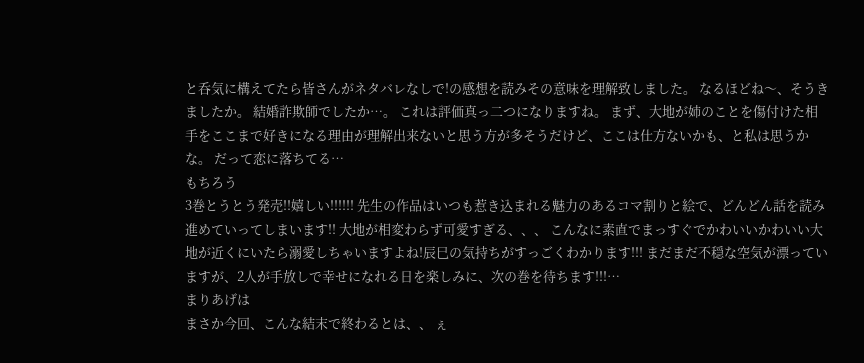と呑気に構えてたら皆さんがネタバレなしで!の感想を読みその意味を理解致しました。 なるほどね〜、そうきましたか。 結婚詐欺師でしたか…。 これは評価真っ二つになりますね。 まず、大地が姉のことを傷付けた相手をここまで好きになる理由が理解出来ないと思う方が多そうだけど、ここは仕方ないかも、と私は思うかな。 だって恋に落ちてる…
もちろう
3巻とうとう発売!!嬉しい!!!!!! 先生の作品はいつも惹き込まれる魅力のあるコマ割りと絵で、どんどん話を読み進めていってしまいます!! 大地が相変わらず可愛すぎる、、、 こんなに素直でまっすぐでかわいいかわいい大地が近くにいたら溺愛しちゃいますよね!辰巳の気持ちがすっごくわかります!!! まだまだ不穏な空気が漂っていますが、2人が手放しで幸せになれる日を楽しみに、次の巻を待ちます!!!…
まりあげは
まさか今回、こんな結末で終わるとは、、 ぇ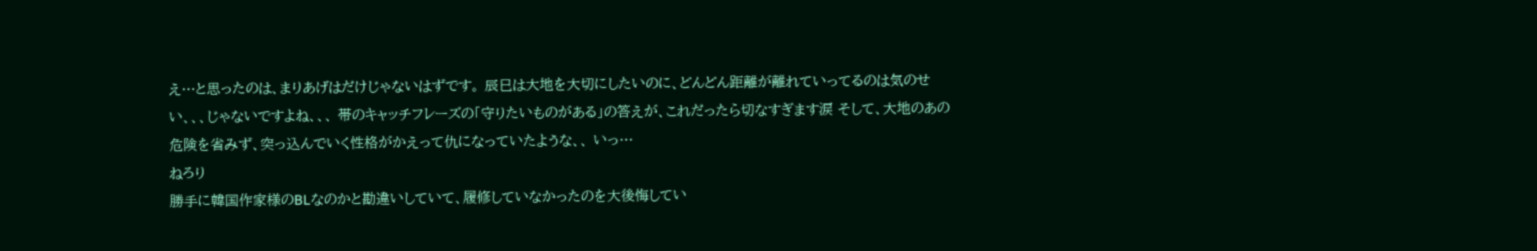え…と思ったのは、まりあげはだけじゃないはずです。 辰巳は大地を大切にしたいのに、どんどん距離が離れていってるのは気のせい、、、じゃないですよね、、、 帯のキャッチフレーズの「守りたいものがある」の答えが、これだったら切なすぎます涙 そして、大地のあの危険を省みず、突っ込んでいく性格がかえって仇になっていたような、、 いっ…
ねろり
勝手に韓国作家様のBLなのかと勘違いしていて、履修していなかったのを大後悔してい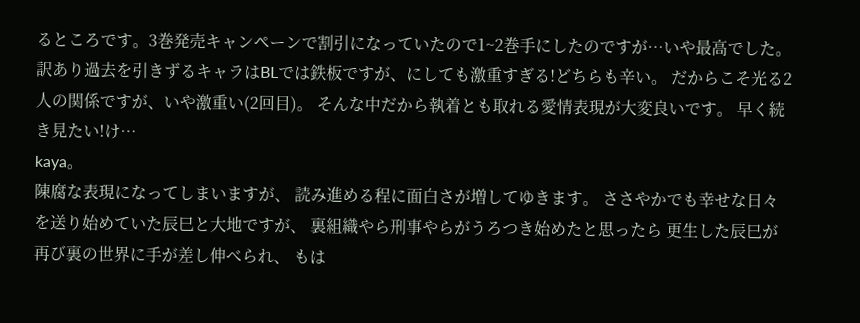るところです。3巻発売キャンペーンで割引になっていたので1~2巻手にしたのですが…いや最高でした。 訳あり過去を引きずるキャラはBLでは鉄板ですが、にしても激重すぎる!どちらも辛い。 だからこそ光る2人の関係ですが、いや激重い(2回目)。 そんな中だから執着とも取れる愛情表現が大変良いです。 早く続き見たい!け…
kaya。
陳腐な表現になってしまいますが、 読み進める程に面白さが増してゆきます。 ささやかでも幸せな日々を送り始めていた辰巳と大地ですが、 裏組織やら刑事やらがうろつき始めたと思ったら 更生した辰巳が再び裏の世界に手が差し伸べられ、 もは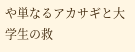や単なるアカサギと大学生の救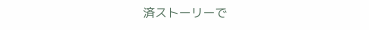済ストーリーで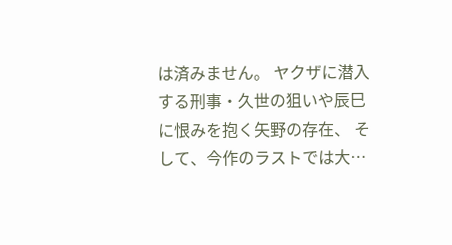は済みません。 ヤクザに潜入する刑事・久世の狙いや辰巳に恨みを抱く矢野の存在、 そして、今作のラストでは大…